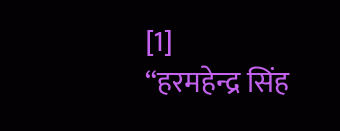[1]
“हरमहेन्द्र सिंह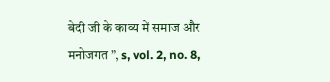बेदी जी के काव्य में समाज और मनोजगत ”, s, vol. 2, no. 8,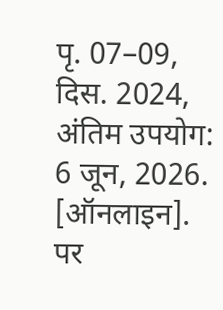पृ. 07–09, दिस. 2024, अंतिम उपयोग: 6 जून, 2026. [ऑनलाइन]. पर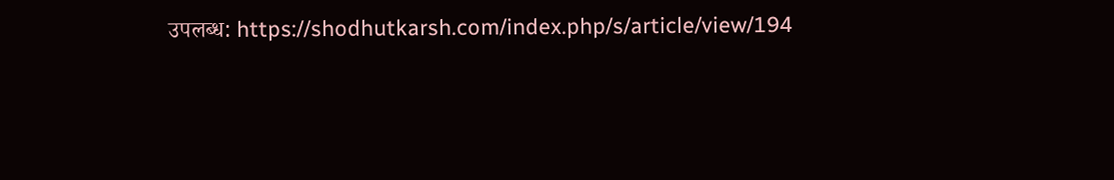उपलब्ध: https://shodhutkarsh.com/index.php/s/article/view/194